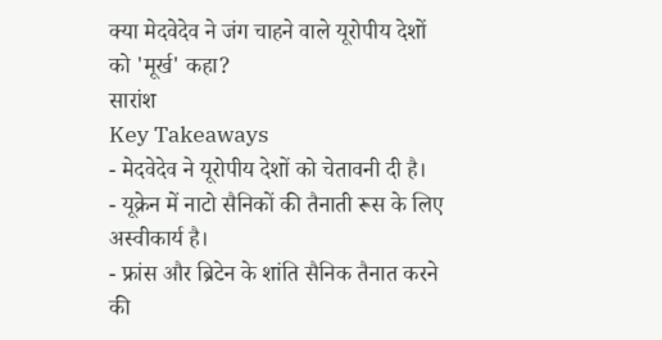क्या मेदवेदेव ने जंग चाहने वाले यूरोपीय देशों को 'मूर्ख' कहा?
सारांश
Key Takeaways
- मेदवेदेव ने यूरोपीय देशों को चेतावनी दी है।
- यूक्रेन में नाटो सैनिकों की तैनाती रूस के लिए अस्वीकार्य है।
- फ्रांस और ब्रिटेन के शांति सैनिक तैनात करने की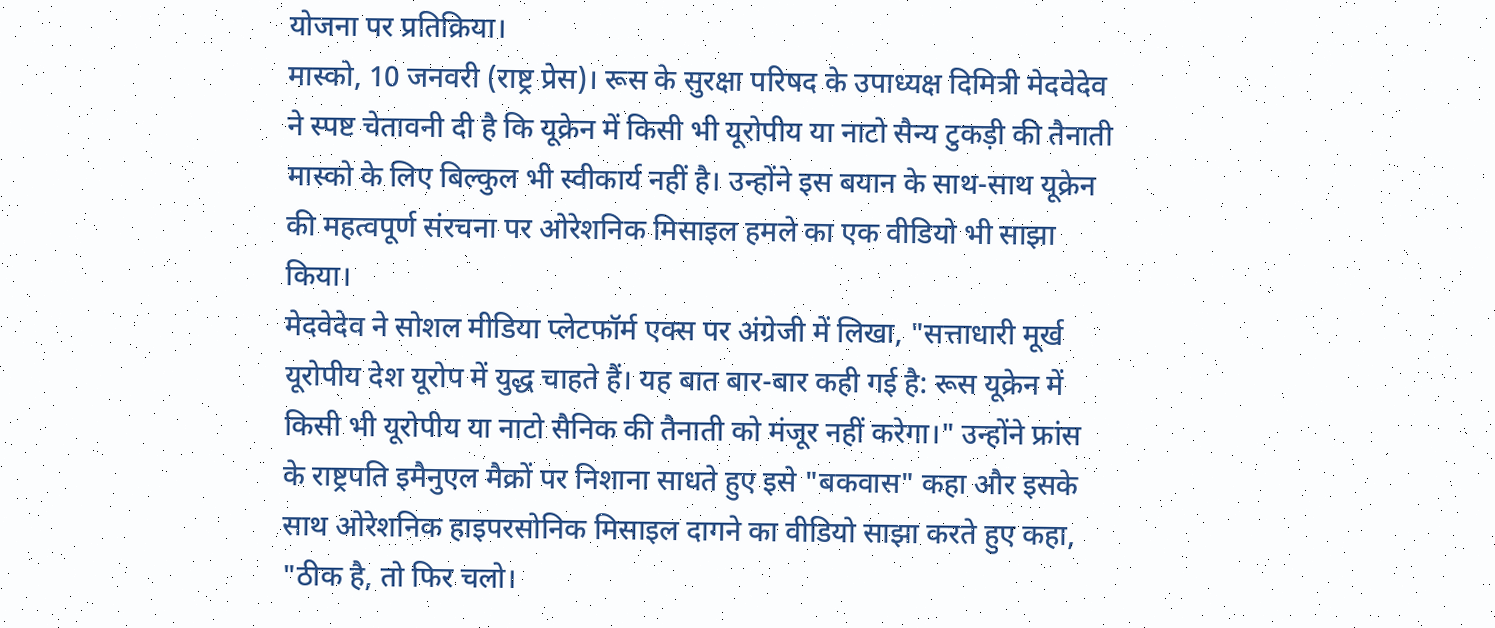योजना पर प्रतिक्रिया।
मास्को, 10 जनवरी (राष्ट्र प्रेस)। रूस के सुरक्षा परिषद के उपाध्यक्ष दिमित्री मेदवेदेव ने स्पष्ट चेतावनी दी है कि यूक्रेन में किसी भी यूरोपीय या नाटो सैन्य टुकड़ी की तैनाती मास्को के लिए बिल्कुल भी स्वीकार्य नहीं है। उन्होंने इस बयान के साथ-साथ यूक्रेन की महत्वपूर्ण संरचना पर ओरेशनिक मिसाइल हमले का एक वीडियो भी साझा किया।
मेदवेदेव ने सोशल मीडिया प्लेटफॉर्म एक्स पर अंग्रेजी में लिखा, "सत्ताधारी मूर्ख यूरोपीय देश यूरोप में युद्ध चाहते हैं। यह बात बार-बार कही गई है: रूस यूक्रेन में किसी भी यूरोपीय या नाटो सैनिक की तैनाती को मंजूर नहीं करेगा।" उन्होंने फ्रांस के राष्ट्रपति इमैनुएल मैक्रों पर निशाना साधते हुए इसे "बकवास" कहा और इसके साथ ओरेशनिक हाइपरसोनिक मिसाइल दागने का वीडियो साझा करते हुए कहा, "ठीक है, तो फिर चलो।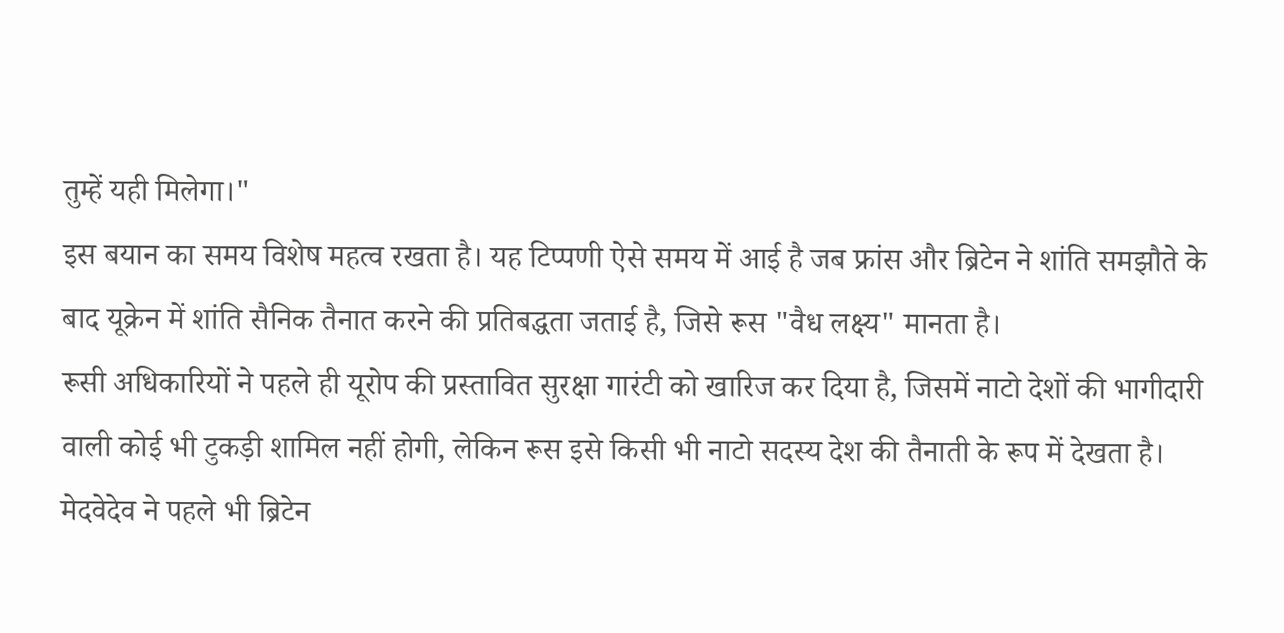तुम्हें यही मिलेगा।"
इस बयान का समय विशेष महत्व रखता है। यह टिप्पणी ऐसे समय में आई है जब फ्रांस और ब्रिटेन ने शांति समझौते के बाद यूक्रेन में शांति सैनिक तैनात करने की प्रतिबद्धता जताई है, जिसे रूस "वैध लक्ष्य" मानता है।
रूसी अधिकारियों ने पहले ही यूरोप की प्रस्तावित सुरक्षा गारंटी को खारिज कर दिया है, जिसमें नाटो देशों की भागीदारी वाली कोई भी टुकड़ी शामिल नहीं होगी, लेकिन रूस इसे किसी भी नाटो सदस्य देश की तैनाती के रूप में देखता है।
मेदवेदेव ने पहले भी ब्रिटेन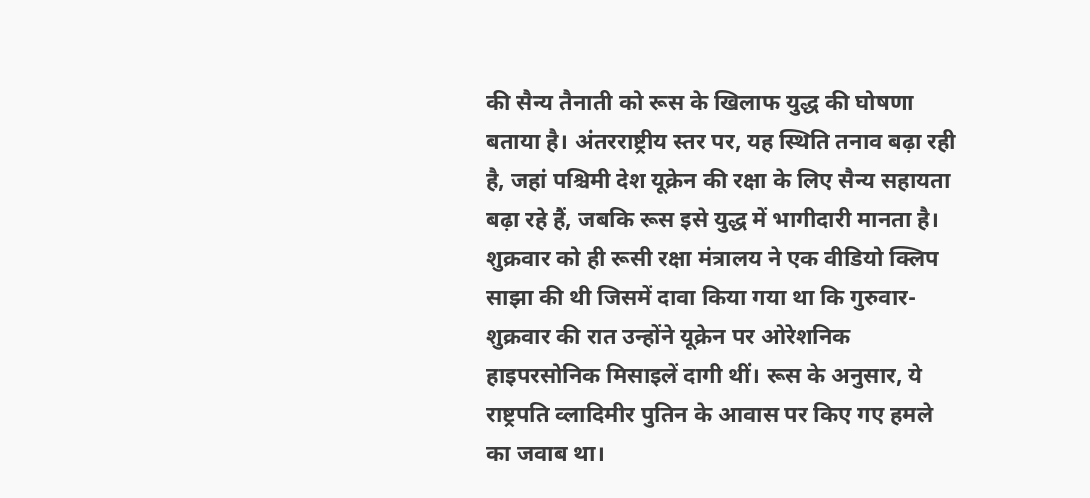की सैन्य तैनाती को रूस के खिलाफ युद्ध की घोषणा बताया है। अंतरराष्ट्रीय स्तर पर, यह स्थिति तनाव बढ़ा रही है, जहां पश्चिमी देश यूक्रेन की रक्षा के लिए सैन्य सहायता बढ़ा रहे हैं, जबकि रूस इसे युद्ध में भागीदारी मानता है।
शुक्रवार को ही रूसी रक्षा मंत्रालय ने एक वीडियो क्लिप साझा की थी जिसमें दावा किया गया था कि गुरुवार-शुक्रवार की रात उन्होंने यूक्रेन पर ओरेशनिक हाइपरसोनिक मिसाइलें दागी थीं। रूस के अनुसार, ये राष्ट्रपति व्लादिमीर पुतिन के आवास पर किए गए हमले का जवाब था।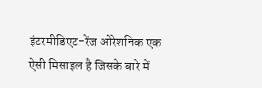इंटरमीडिएट-रेंज ओरेशनिक एक ऐसी मिसाइल है जिसके बारे में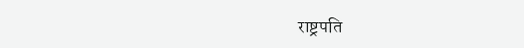राष्ट्रपति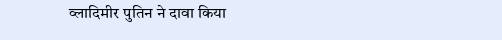व्लादिमीर पुतिन ने दावा किया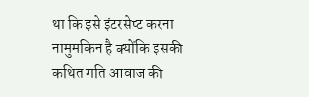था कि इसे इंटरसेप्ट करना नामुमकिन है क्योंकि इसकी कथित गति आवाज की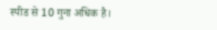स्पीड से 10 गुना अधिक है।